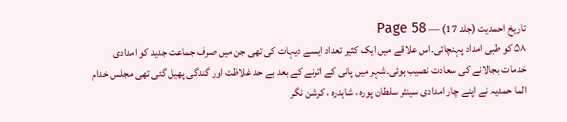تاریخ احمدیت (جلد 17) — Page 58
۵۸ کو طبی امداد پہنچائی۔اس علاقے میں ایک کثیر تعداد ایسے دیہات کی تھی جن میں صرف جماعت جدید کو امدادی خدمات بجالانے کی سعادت نصیب ہوئی۔شہر میں پانی کے اترنے کے بعد بے حد غلاظت اور گندگی پھیل گئی تھی مجلس خدام الما حمدیہ نے اپنے چار امدادی سینٹر سلطان پورہ ، شاہدرہ ، کرشن نگر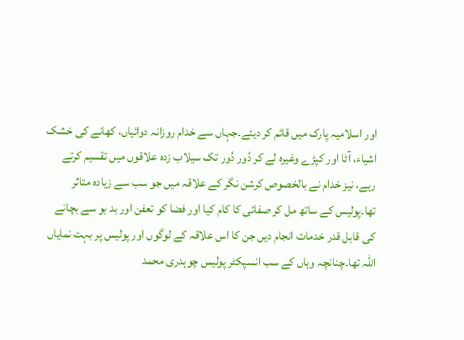اور اسلامیہ پارک میں قائم کر دیئے۔جہاں سے خدام روزانہ دوائیاں، کھانے کی خشک اشیاء، آٹا اور کپڑے وغیرہ لے کر دُور دُور تک سیلاب زدہ علاقوں میں تقسیم کرتے رہے، نیز خدام نے بالخصوص کرشن نگر کے علاقہ میں جو سب سے زیادہ متاثر تھا۔پولیس کے ساتھ مل کر صفائی کا کام کیا اور فضا کو تعفن اور بد بو سے بچانے کی قابل قدر خدمات انجام دیں جن کا اس علاقہ کے لوگوں اور پولیس پر بہت نمایاں اللہ تھا۔چنانچہ وہاں کے سب انسپکٹر پولیس چوہدری محمد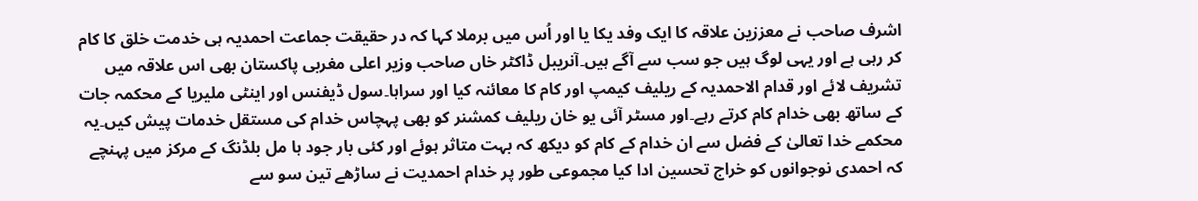اشرف صاحب نے معززین علاقہ کا ایک وفد یکا یا اور اُس میں برملا کہا کہ در حقیقت جماعت احمدیہ ہی خدمت خلق کا کام کر رہی ہے اور یہی لوگ ہیں جو سب سے آگے ہیں۔آنریبل ڈاکٹر خاں صاحب وزیر اعلی مغربی پاکستان بھی اس علاقہ میں تشریف لائے اور قدام الاحمدیہ کے ریلیف کیمپ اور کام کا معائنہ کیا اور سراہا۔سول ڈیفنس اور اینٹی ملیریا کے محکمہ جات کے ساتھ بھی خدام کام کرتے رہے۔اور مسٹر آئی یو خان ریلیف کمشنر کو بھی پہچاس خدام کی مستقل خدمات پیش کیں۔یہ محکمے خدا تعالیٰ کے فضل سے ان خدام کے کام کو دیکھ کہ بہت متاثر ہوئے اور کئی بار جود ہا مل بلڈنگ کے مرکز میں پہنچے کہ احمدی نوجوانوں کو خراج تحسین ادا کیا مجموعی طور پر خدام احمدیت نے ساڑھے تین سو سے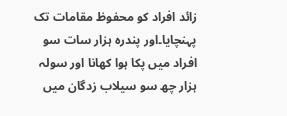زائد افراد کو محفوظ مقامات تک پہنچایا۔اور پندرہ ہزار سات سو افراد میں پکا ہوا کھانا اور سولہ ہزار چھ سو سیلاب زدگان میں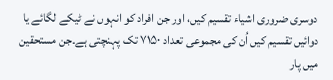دوسری ضروری اشیاء تقسیم کیں، اور جن افراد کو انہوں نے ٹیکے لگائے یا دوائیں تقسیم کیں اُن کی مجموعی تعداد ۷۱۵۰ تک پہنچتی ہے۔جن مستحقین میں پار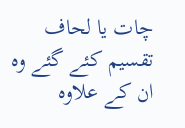چات یا لحاف تقسیم کئے گئے وہ ان کے علاوہ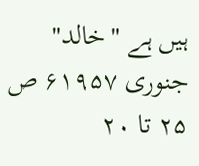ہیں ہے "خالد" جنوری ۶۱۹۵۷ ص ۲۵ تا ۲۰